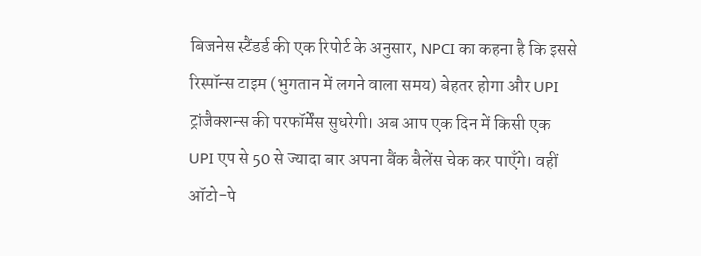बिजनेस स्टैंडर्ड की एक रिपोर्ट के अनुसार, NPCI का कहना है कि इससे रिस्पॉन्स टाइम (भुगतान में लगने वाला समय) बेहतर होगा और UPI ट्रांजैक्शन्स की परफॉर्मेंस सुधरेगी। अब आप एक दिन में किसी एक UPI एप से 50 से ज्यादा बार अपना बैंक बैलेंस चेक कर पाएँगे। वहीं ऑटो-पे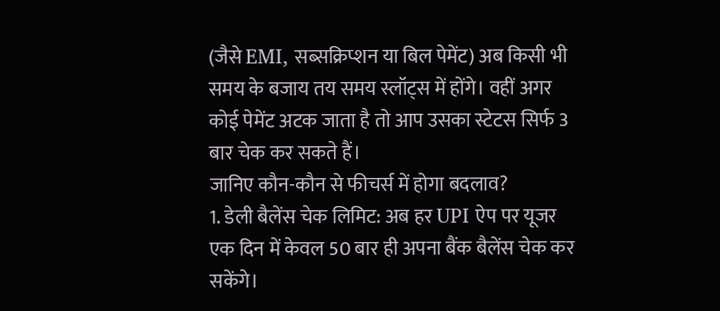(जैसे EMI, सब्सक्रिप्शन या बिल पेमेंट) अब किसी भी समय के बजाय तय समय स्लॉट्स में होंगे। वहीं अगर कोई पेमेंट अटक जाता है तो आप उसका स्टेटस सिर्फ 3 बार चेक कर सकते हैं।
जानिए कौन-कौन से फीचर्स में होगा बदलाव?
1. डेली बैलेंस चेक लिमिट: अब हर UPI ऐप पर यूजर एक दिन में केवल 50 बार ही अपना बैंक बैलेंस चेक कर सकेंगे।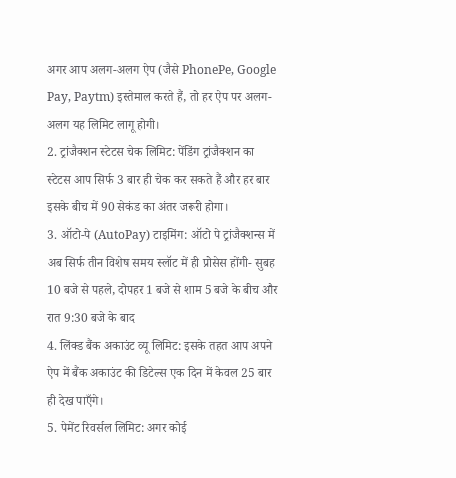अगर आप अलग-अलग ऐप (जैसे PhonePe, Google Pay, Paytm) इस्तेमाल करते हैं, तो हर ऐप पर अलग-अलग यह लिमिट लागू होगी।
2. ट्रांजैक्शन स्टेटस चेक लिमिट: पेंडिंग ट्रांजैक्शन का स्टेटस आप सिर्फ 3 बार ही चेक कर सकते हैं और हर बार इसके बीच में 90 सेकंड का अंतर जरूरी होगा।
3. ऑटो-पे (AutoPay) टाइमिंग: ऑटो पे ट्रांजैक्शन्स में अब सिर्फ तीन विशेष समय स्लॉट में ही प्रोसेस होंगी- सुबह 10 बजे से पहले, दोपहर 1 बजे से शाम 5 बजे के बीच और रात 9:30 बजे के बाद
4. लिंक्ड बैंक अकाउंट व्यू लिमिट: इसके तहत आप अपने ऐप में बैंक अकाउंट की डिटेल्स एक दिन में केवल 25 बार ही देख पाएँगे।
5. पेमेंट रिवर्सल लिमिट: अगर कोई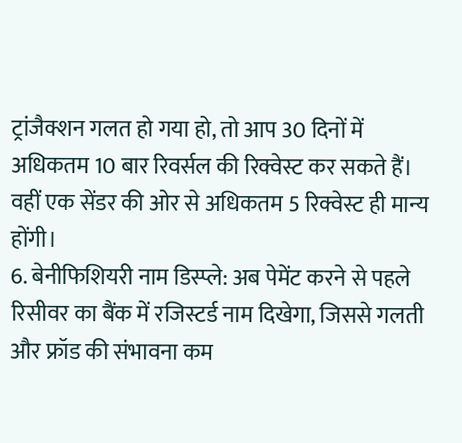ट्रांजैक्शन गलत हो गया हो, तो आप 30 दिनों में अधिकतम 10 बार रिवर्सल की रिक्वेस्ट कर सकते हैं। वहीं एक सेंडर की ओर से अधिकतम 5 रिक्वेस्ट ही मान्य होंगी।
6. बेनीफिशियरी नाम डिस्प्ले: अब पेमेंट करने से पहले रिसीवर का बैंक में रजिस्टर्ड नाम दिखेगा, जिससे गलती और फ्रॉड की संभावना कम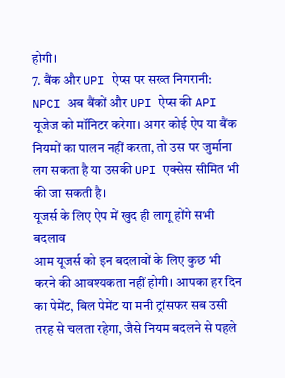होगी।
7. बैंक और UPI ऐप्स पर सख्त निगरानी: NPCI अब बैंकों और UPI ऐप्स की API यूजेज को मॉनिटर करेगा। अगर कोई ऐप या बैंक नियमों का पालन नहीं करता, तो उस पर जुर्माना लग सकता है या उसकी UPI एक्सेस सीमित भी की जा सकती है।
यूजर्स के लिए ऐप में खुद ही लागू होंगे सभी बदलाव
आम यूजर्स को इन बदलावों के लिए कुछ भी करने की आवश्यकता नहीं होगी। आपका हर दिन का पेमेंट, बिल पेमेंट या मनी ट्रांसफर सब उसी तरह से चलता रहेगा, जैसे नियम बदलने से पहले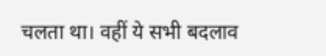चलता था। वहीं ये सभी बदलाव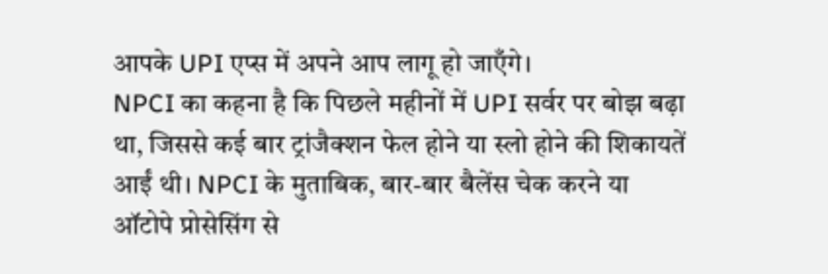आपके UPI एप्स में अपने आप लागू हो जाएँगे।
NPCI का कहना है कि पिछले महीनों में UPI सर्वर पर बोझ बढ़ा था, जिससे कई बार ट्रांजैक्शन फेल होने या स्लो होने की शिकायतें आईं थी। NPCI के मुताबिक, बार-बार बैलेंस चेक करने या ऑटोपे प्रोसेसिंग से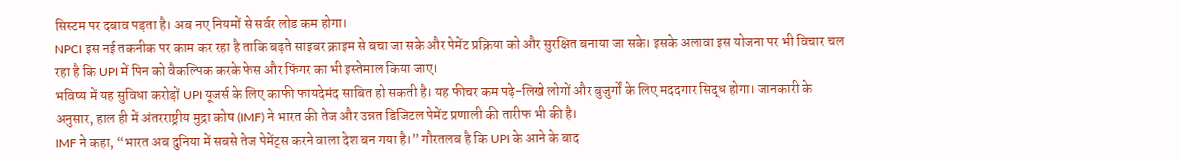सिस्टम पर दबाव पड़ता है। अब नए नियमों से सर्वर लोड कम होगा।
NPCI इस नई तकनीक पर काम कर रहा है ताकि बढ़ते साइबर क्राइम से बचा जा सके और पेमेंट प्रक्रिया को और सुरक्षित बनाया जा सके। इसके अलावा इस योजना पर भी विचार चल रहा है कि UPI में पिन को वैकल्पिक करके फेस और फिंगर का भी इस्तेमाल किया जाए।
भविष्य में यह सुविधा करोड़ों UPI यूजर्स के लिए काफी फायदेमंद साबित हो सकती है। यह फीचर कम पढ़े-लिखे लोगों और बुजुर्गों के लिए मददगार सिद्ध होगा। जानकारी के अनुसार, हाल ही में अंतरराष्ट्रीय मुद्रा कोष (IMF) ने भारत की तेज और उन्नत डिजिटल पेमेंट प्रणाली की तारीफ भी की है।
IMF ने कहा, “भारत अब दुनिया में सबसे तेज पेमेंट्स करने वाला देश बन गया है।” गौरतलब है कि UPI के आने के बाद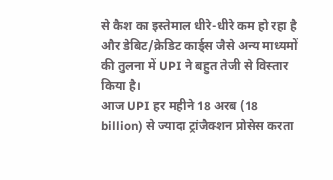से कैश का इस्तेमाल धीरे-धीरे कम हो रहा है और डेबिट/क्रेडिट कार्ड्स जैसे अन्य माध्यमों की तुलना में UPI ने बहुत तेजी से विस्तार किया है।
आज UPI हर महीने 18 अरब (18 billion) से ज्यादा ट्रांजैक्शन प्रोसेस करता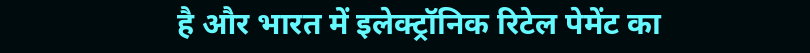है और भारत में इलेक्ट्रॉनिक रिटेल पेमेंट का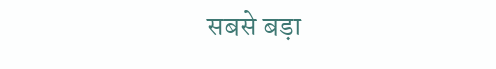सबसे बड़ा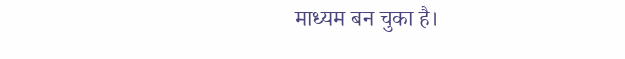माध्यम बन चुका है।